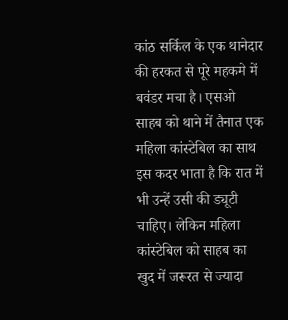कांठ सर्किल के एक थानेदार की हरकत से पूरे महकमे में बवंडर मचा है। एसओ साहब को थाने में तैनात एक महिला कांस्टेबिल का साथ इस कदर भाता है कि रात में भी उन्हें उसी की ड्यूटी चाहिए। लेकिन महिला कांस्टेबिल को साहब का खुद में जरूरत से ज्यादा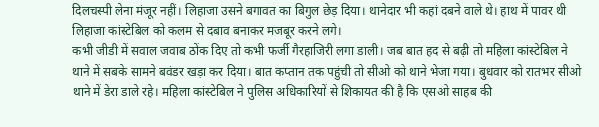दिलचस्पी लेना मंजूर नहीं। लिहाजा उसने बगावत का बिगुल छेड़ दिया। थानेदार भी कहां दबने वाले थे। हाथ में पावर थी लिहाजा कांस्टेबिल को कलम से दबाव बनाकर मजबूर करने लगे।
कभी जीडी में सवाल जवाब ठोंक दिए तो कभी फर्जी गैरहाजिरी लगा डाली। जब बात हद से बढ़ी तो महिला कांस्टेबिल ने थाने में सबके सामने बवंडर खड़ा कर दिया। बात कप्तान तक पहुंची तो सीओ को थाने भेजा गया। बुधवार को रातभर सीओ थाने में डेरा डाले रहे। महिला कांस्टेबिल ने पुलिस अधिकारियों से शिकायत की है कि एसओ साहब की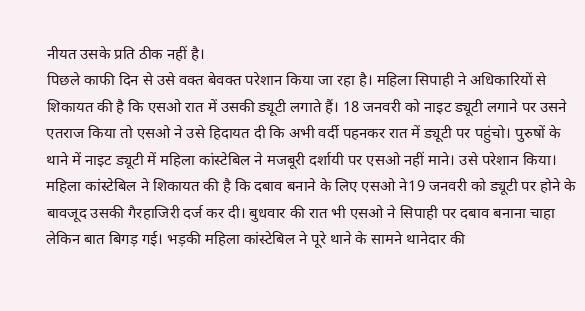नीयत उसके प्रति ठीक नहीं है।
पिछले काफी दिन से उसे वक्त बेवक्त परेशान किया जा रहा है। महिला सिपाही ने अधिकारियों से शिकायत की है कि एसओ रात में उसकी ड्यूटी लगाते हैं। 18 जनवरी को नाइट ड्यूटी लगाने पर उसने एतराज किया तो एसओ ने उसे हिदायत दी कि अभी वर्दी पहनकर रात में ड्यूटी पर पहुंचो। पुरुषों के थाने में नाइट ड्यूटी में महिला कांस्टेबिल ने मजबूरी दर्शायी पर एसओ नहीं माने। उसे परेशान किया।
महिला कांस्टेबिल ने शिकायत की है कि दबाव बनाने के लिए एसओ ने19 जनवरी को ड्यूटी पर होने के बावजूद उसकी गैरहाजिरी दर्ज कर दी। बुधवार की रात भी एसओ ने सिपाही पर दबाव बनाना चाहा लेकिन बात बिगड़ गई। भड़की महिला कांस्टेबिल ने पूरे थाने के सामने थानेदार की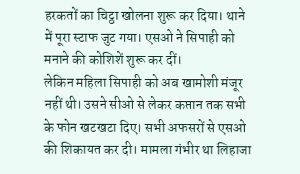हरकतों का चिट्ठा खोलना शुरू कर दिया। थाने में पूरा स्टाफ जुट गया। एसओ ने सिपाही को मनाने की कोशिशें शुरू कर दीं।
लेकिन महिला सिपाही को अब खामोशी मंजूर नहीं थी। उसने सीओ से लेकर कप्तान तक सभी के फोन खटखटा दिए। सभी अफसरों से एसओ की शिकायत कर दी। मामला गंभीर था लिहाजा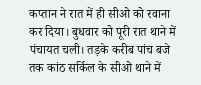कप्तान ने रात में ही सीओ को रवाना कर दिया। बुधवार को पूरी रात थाने में पंचायत चली। तड़के करीब पांच बजे तक कांठ सर्किल के सीओ थाने में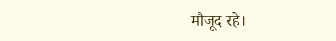मौजूद रहे।